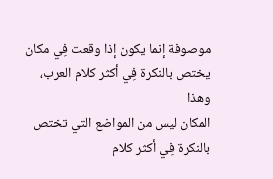موصوفة إنما يكون إذا وقعت فِي مكان يختص بالنكرة فِي أكثر كلام العرب، وهذا
المكان ليس من المواضع التي تختص بالنكرة فِي أكثر كلام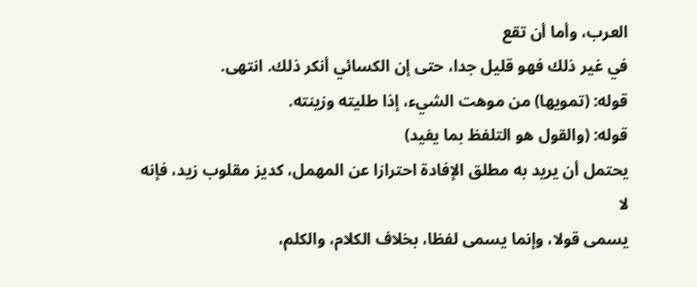العرب، وأما أن تقع
في غير ذلك فهو قليل جدا، حتى إن الكسائي أنكر ذلك. انتهى.
قوله: (تمويها) من موهت الشيء، إذا طليته وزينته.
قوله: (والقول هو التلفظ بما يفيد)
يحتمل أن يريد به مطلق الإفادة احترازا عن المهمل، كديز مقلوب زيد، فإنه لا
يسمى قولا، وإنما يسمى لفظا، بخلاف الكلام، والكلم،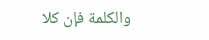والكلمة فإن كلا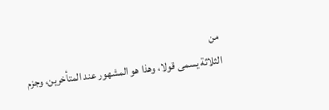من
الثلاثة يسمى قولا، وهذا هو المشهور عند المتأخرين، وجزم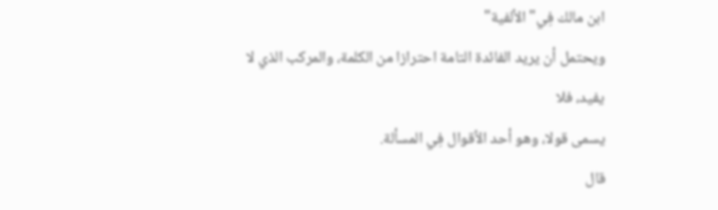ابن مالك فِي"الألفية"
ويحتمل أن يريد الفائدة التامة احترازا من الكلمة، والمركب الذي لا يفيد، فلا
يسمى قولا، وهو أحد الأقوال فِي المسألة.
قال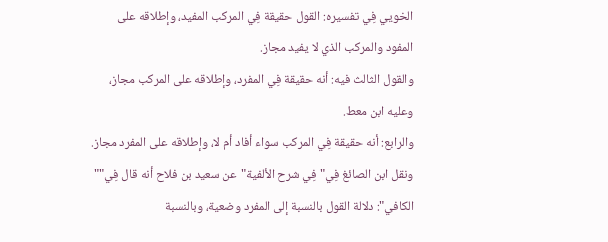الخويي فِي تفسيره: القول حقيقة فِي المركب المفيد، وإطلاقه على
المفود والمركب الذي لا يفيد مجاز.
والقول الثالث فيه: أنه حقيقة فِي المفرد، وإطلاقه على المركب مجاز،
وعليه ابن معط.
والرابع: أنه حقيقة فِي المركب سواء أفاد أم لا، وإطلاقه على المفرد مجاز.
ونقل ابن الصائغ فِي"فِي شرح الألفية"عن سعيد بن فلاح أنه قال فِي""
الكافي": دلالة القول بالنسبة إلى المفرد وضعية، وبالنسبة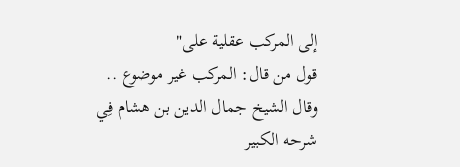إلى المركب عقلية على"
قول من قال: المركب غير موضوع ..
وقال الشيخ جمال الدين بن هشام فِي شرحه الكبير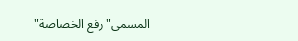المسمى"رفع الخصاصة"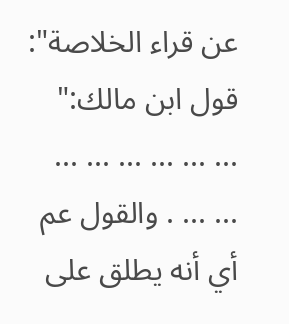عن قراء الخلاصة": قول ابن مالك:"
... ... ... ... ... ... ... ... . والقول عم
أي أنه يطلق على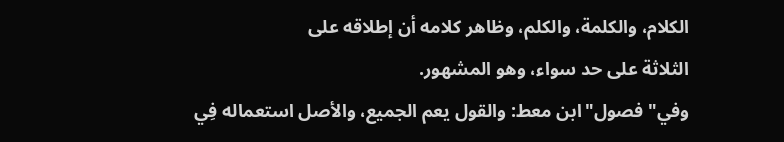الكلام، والكلمة، والكلم، وظاهر كلامه أن إطلاقه على
الثلاثة على حد سواء، وهو المشهور.
وفي"فصول"ابن معط: والقول يعم الجميع، والأصل استعماله فِي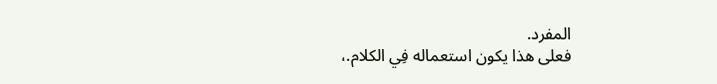المفرد.
فعلى هذا يكون استعماله فِي الكلام.،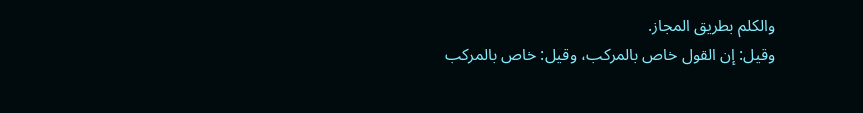والكلم بطريق المجاز.
وقيل: إن القول خاص بالمركب، وقيل: خاص بالمركب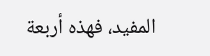المفيد، فهذه أربعة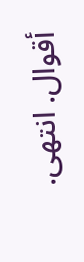أقوال. انتهى.